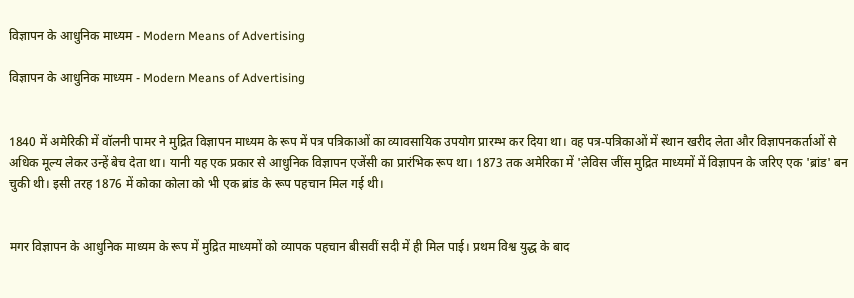विज्ञापन के आधुनिक माध्यम - Modern Means of Advertising

विज्ञापन के आधुनिक माध्यम - Modern Means of Advertising


1840 में अमेरिकी में वॉलनी पामर ने मुद्रित विज्ञापन माध्यम के रूप में पत्र पत्रिकाओं का व्यावसायिक उपयोग प्रारम्भ कर दिया था। वह पत्र-पत्रिकाओं में स्थान खरीद लेता और विज्ञापनकर्ताओं से अधिक मूल्य लेकर उन्हें बेच देता था। यानी यह एक प्रकार से आधुनिक विज्ञापन एजेंसी का प्रारंभिक रूप था। 1873 तक अमेरिका में 'लेविस जींस मुद्रित माध्यमों में विज्ञापन के जरिए एक 'ब्रांड' बन चुकी थी। इसी तरह 1876 में कोका कोला को भी एक ब्रांड के रूप पहचान मिल गई थी।


मगर विज्ञापन के आधुनिक माध्यम के रूप में मुद्रित माध्यमों को व्यापक पहचान बीसवीं सदी में ही मिल पाई। प्रथम विश्व युद्ध के बाद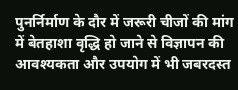पुनर्निर्माण के दौर में जरूरी चीजों की मांग में बेतहाशा वृद्धि हो जाने से विज्ञापन की आवश्यकता और उपयोग में भी जबरदस्त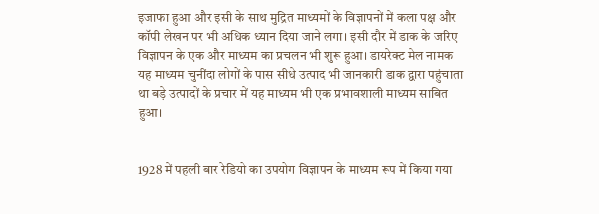इजाफा हुआ और इसी के साथ मुद्रित माध्यमों के विज्ञापनों में कला पक्ष और कॉपी लेखन पर भी अधिक ध्यान दिया जाने लगा। इसी दौर में डाक के जरिए विज्ञापन के एक और माध्यम का प्रचलन भी शुरू हुआ। डायरेक्ट मेल नामक यह माध्यम चुनींदा लोगों के पास सीधे उत्पाद भी जानकारी डाक द्वारा पहुंचाता था बड़े उत्पादों के प्रचार में यह माध्यम भी एक प्रभावशाली माध्यम साबित हुआ।


1928 में पहली बार रेडियो का उपयोग विज्ञापन के माध्यम रूप में किया गया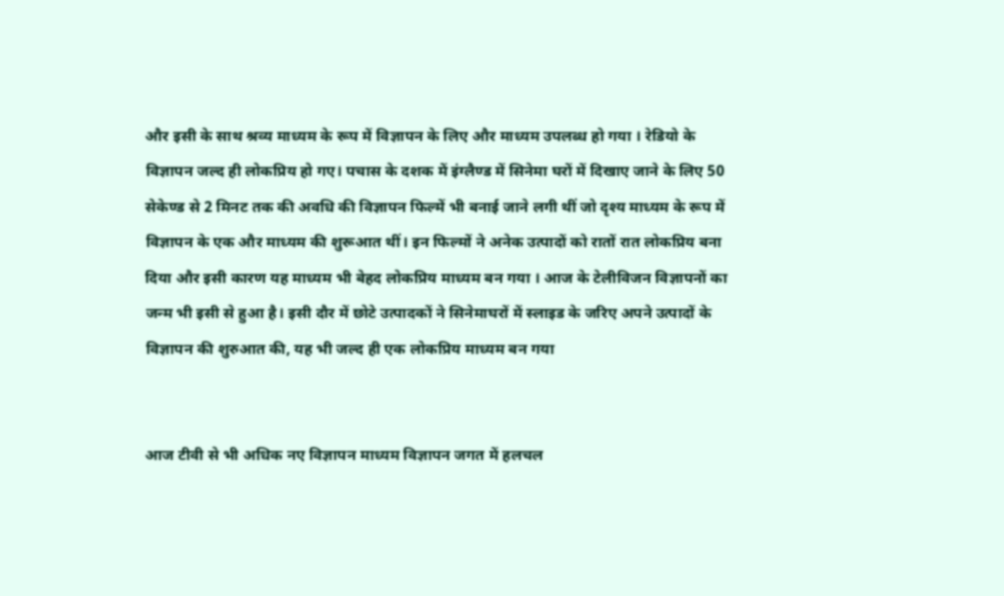और इसी के साथ श्रव्य माध्यम के रूप में विज्ञापन के लिए और माध्यम उपलब्ध हो गया । रेडियो के विज्ञापन जल्द ही लोकप्रिय हो गए। पचास के दशक में इंग्लैण्ड में सिनेमा घरों में दिखाए जाने के लिए 50 सेकेण्ड से 2 मिनट तक की अवधि की विज्ञापन फिल्में भी बनाई जाने लगी थीं जो दृश्य माध्यम के रूप में विज्ञापन के एक और माध्यम की शुरूआत थीं। इन फिल्मों ने अनेक उत्पादों को रातों रात लोकप्रिय बना दिया और इसी कारण यह माध्यम भी बेहद लोकप्रिय माध्यम बन गया । आज के टेलीविजन विज्ञापनों का जन्म भी इसी से हुआ है। इसी दौर में छोटे उत्पादकों ने सिनेमाघरों में स्लाइड के जरिए अपने उत्पादों के विज्ञापन की शुरुआत की, यह भी जल्द ही एक लोकप्रिय माध्यम बन गया


आज टीवी से भी अधिक नए विज्ञापन माध्यम विज्ञापन जगत में हलचल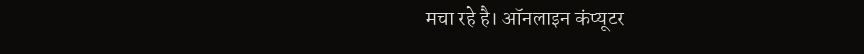मचा रहे है। ऑनलाइन कंप्यूटर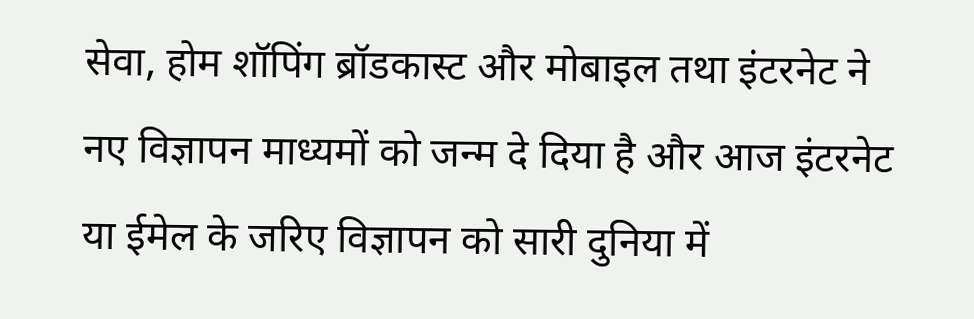सेवा, होम शॉपिंग ब्रॉडकास्ट और मोबाइल तथा इंटरनेट ने नए विज्ञापन माध्यमों को जन्म दे दिया है और आज इंटरनेट या ईमेल के जरिए विज्ञापन को सारी दुनिया में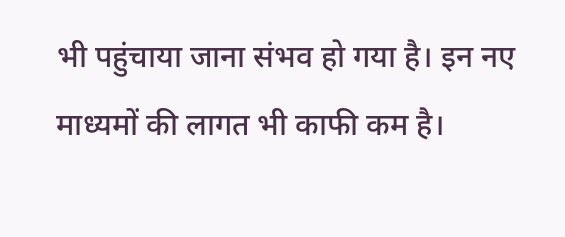भी पहुंचाया जाना संभव हो गया है। इन नए माध्यमों की लागत भी काफी कम है।